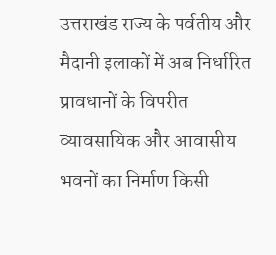उत्तराखंड राज्य के पर्वतीय और मैदानी इलाकों में अब निर्धारित प्रावधानों के विपरीत व्यावसायिक और आवासीय भवनों का निर्माण किसी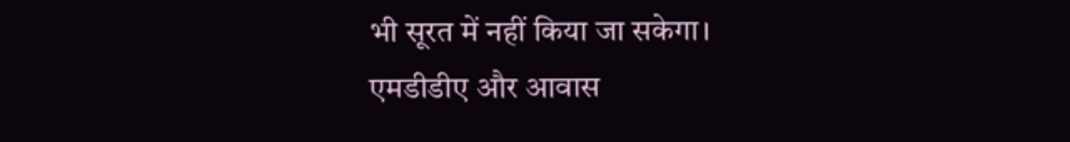भी सूरत में नहीं किया जा सकेगा।
एमडीडीए और आवास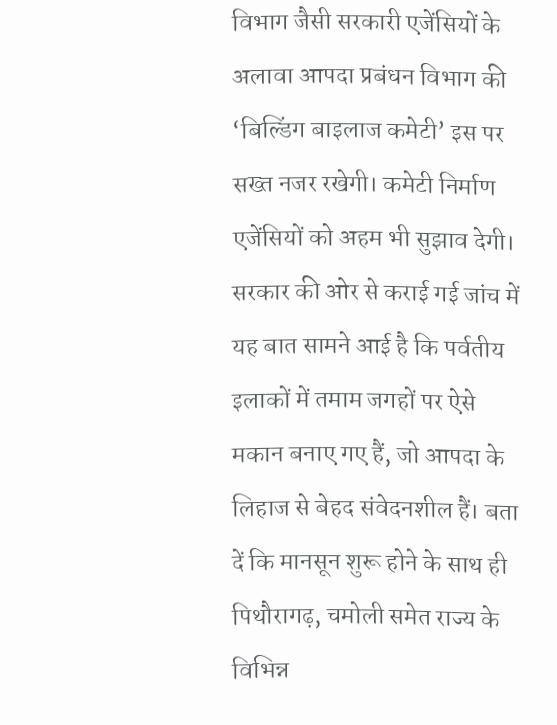विभाग जैसी सरकारी एजेंसियों के अलावा आपदा प्रबंधन विभाग की ‘बिल्डिंग बाइलाज कमेटी’ इस पर सख्त नजर रखेगी। कमेटी निर्माण एजेंसियों को अहम भी सुझाव देगी।
सरकार की ओर से कराई गई जांच में यह बात सामने आई है कि पर्वतीय इलाकों में तमाम जगहों पर ऐसे मकान बनाए गए हैं, जो आपदा के लिहाज से बेहद संवेदनशील हैं। बता दें कि मानसून शुरू होने के साथ ही पिथौरागढ़, चमोली समेत राज्य के विभिन्न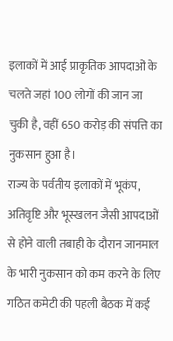इलाकों में आई प्राकृतिक आपदाओं के चलते जहां 100 लोगों की जान जा चुकी है, वहीं 650 करोड़ की संपत्ति का नुकसान हुआ है।
राज्य के पर्वतीय इलाकों में भूकंप, अतिवृष्टि और भूस्खलन जैसी आपदाओं से होने वाली तबाही के दौरान जानमाल के भारी नुकसान को कम करने के लिए गठित कमेटी की पहली बैठक में कई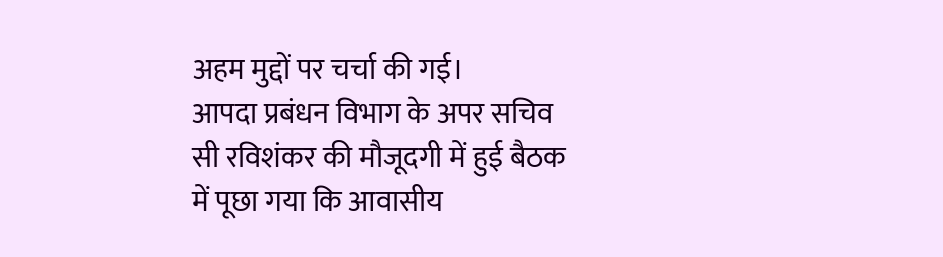अहम मुद्दों पर चर्चा की गई।
आपदा प्रबंधन विभाग के अपर सचिव सी रविशंकर की मौजूदगी में हुई बैठक में पूछा गया कि आवासीय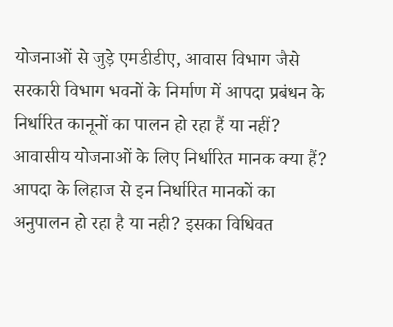योजनाओं से जुड़े एमडीडीए, आवास विभाग जैसे सरकारी विभाग भवनों के निर्माण में आपदा प्रबंधन के निर्धारित कानूनों का पालन हो रहा हैं या नहीं? आवासीय योजनाओं के लिए निर्धारित मानक क्या हैं? आपदा के लिहाज से इन निर्धारित मानकों का अनुपालन हो रहा है या नही? इसका विधिवत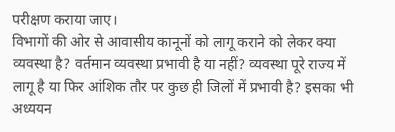परीक्षण कराया जाए।
विभागों की ओर से आवासीय कानूनों को लागू कराने को लेकर क्या व्यवस्था है? वर्तमान व्यवस्था प्रभावी है या नहीं? व्यवस्था पूरे राज्य में लागू है या फिर आंशिक तौर पर कुछ ही जिलों में प्रभावी है? इसका भी अध्ययन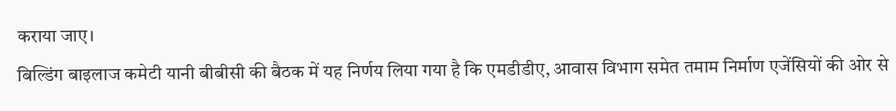कराया जाए।
बिल्डिंग बाइलाज कमेटी यानी बीबीसी की बैठक में यह निर्णय लिया गया है कि एमडीडीए, आवास विभाग समेत तमाम निर्माण एजेंसियों की ओर से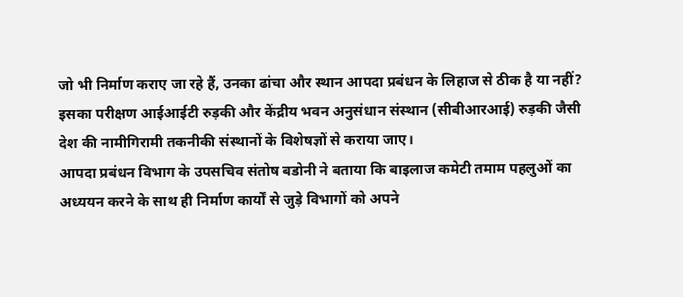जो भी निर्माण कराए जा रहे हैं, उनका ढांचा और स्थान आपदा प्रबंधन के लिहाज से ठीक है या नहीं? इसका परीक्षण आईआईटी रुड़की और केंद्रीय भवन अनुसंधान संस्थान (सीबीआरआई) रुड़की जैसी देश की नामीगिरामी तकनीकी संस्थानों के विशेषज्ञों से कराया जाए।
आपदा प्रबंधन विभाग के उपसचिव संतोष बडोनी ने बताया कि बाइलाज कमेटी तमाम पहलुओं का अध्ययन करने के साथ ही निर्माण कार्यों से जुड़े विभागों को अपने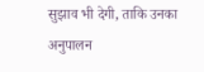सुझाव भी देगी, ताकि उनका अनुपालन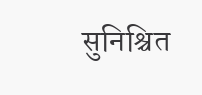सुनिश्चित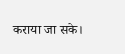कराया जा सके।